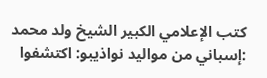كتب الإعلامي الكبير الشيخ ولد محمد :إسباني من مواليد نواذيبو: اكتشفوا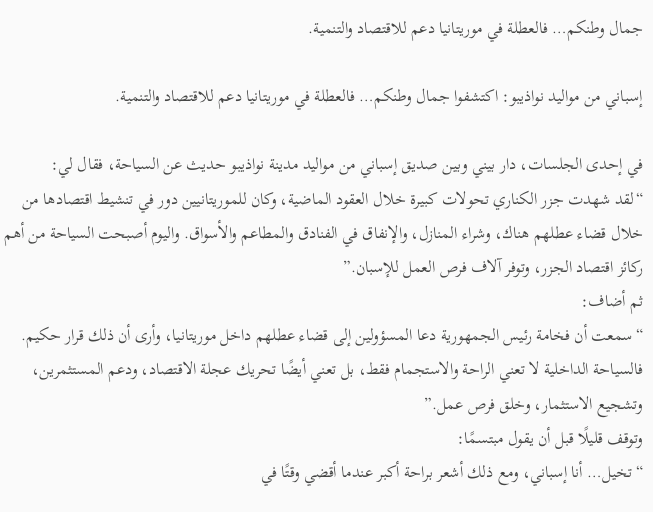جمال وطنكم… فالعطلة في موريتانيا دعم للاقتصاد والتنمية.

إسباني من مواليد نواذيبو: اكتشفوا جمال وطنكم… فالعطلة في موريتانيا دعم للاقتصاد والتنمية.

في إحدى الجلسات، دار بيني وبين صديق إسباني من مواليد مدينة نواذيبو حديث عن السياحة، فقال لي:
“لقد شهدت جزر الكناري تحولات كبيرة خلال العقود الماضية، وكان للموريتانيين دور في تنشيط اقتصادها من خلال قضاء عطلهم هناك، وشراء المنازل، والإنفاق في الفنادق والمطاعم والأسواق. واليوم أصبحت السياحة من أهم ركائز اقتصاد الجزر، وتوفر آلاف فرص العمل للإسبان.”
ثم أضاف:
“سمعت أن فخامة رئيس الجمهورية دعا المسؤولين إلى قضاء عطلهم داخل موريتانيا، وأرى أن ذلك قرار حكيم. فالسياحة الداخلية لا تعني الراحة والاستجمام فقط، بل تعني أيضًا تحريك عجلة الاقتصاد، ودعم المستثمرين، وتشجيع الاستثمار، وخلق فرص عمل.”
وتوقف قليلًا قبل أن يقول مبتسمًا:
“تخيل… أنا إسباني، ومع ذلك أشعر براحة أكبر عندما أقضي وقتًا في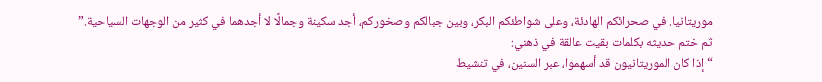موريتانيا. في صحرائكم الهادئة، وعلى شواطئكم البكر، وبين جبالكم وصخوركم، أجد سكينة وجمالًا لا أجدهما في كثير من الوجهات السياحية.”
ثم ختم حديثه بكلمات بقيت عالقة في ذهني:
“إذا كان الموريتانيون قد أسهموا، عبر السنين، في تنشيط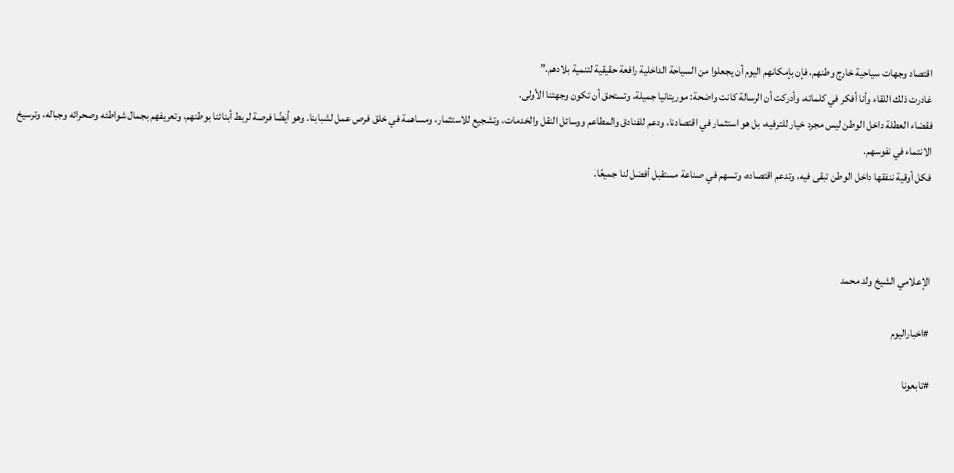اقتصاد وجهات سياحية خارج وطنهم، فإن بإمكانهم اليوم أن يجعلوا من السياحة الداخلية رافعة حقيقية لتنمية بلادهم.”
غادرت ذلك اللقاء وأنا أفكر في كلماته، وأدركت أن الرسالة كانت واضحة: موريتانيا جميلة، وتستحق أن تكون وجهتنا الأولى.
فقضاء العطلة داخل الوطن ليس مجرد خيار للترفيه، بل هو استثمار في اقتصادنا، ودعم للفنادق والمطاعم ووسائل النقل والخدمات، وتشجيع للاستثمار، ومساهمة في خلق فرص عمل لشبابنا. وهو أيضًا فرصة لربط أبنائنا بوطنهم، وتعريفهم بجمال شواطئه وصحرائه وجباله، وترسيخ الانتماء في نفوسهم.
فكل أوقية ننفقها داخل الوطن تبقى فيه، وتدعم اقتصاده، وتسهم في صناعة مستقبل أفضل لنا جميعًا.



الإعلامي الشيخ ولد محمد

#اخباراليوم

#تابعونا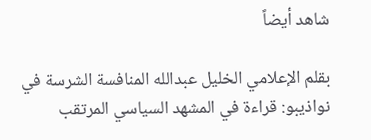شاهد أيضاً

بقلم الإعلامي الخليل عبدالله المنافسة الشرسة في نواذيبو: قراءة في المشهد السياسي المرتقب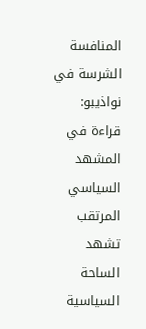المنافسة الشرسة في نواذيبو: قراءة في المشهد السياسي المرتقب تشهد الساحة السياسية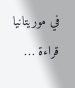في موريتانيا قراءة …